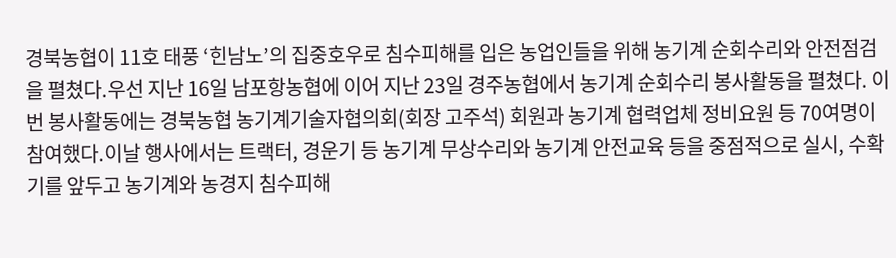경북농협이 11호 태풍 ‘힌남노’의 집중호우로 침수피해를 입은 농업인들을 위해 농기계 순회수리와 안전점검을 펼쳤다.우선 지난 16일 남포항농협에 이어 지난 23일 경주농협에서 농기계 순회수리 봉사활동을 펼쳤다. 이번 봉사활동에는 경북농협 농기계기술자협의회(회장 고주석) 회원과 농기계 협력업체 정비요원 등 70여명이 참여했다.이날 행사에서는 트랙터, 경운기 등 농기계 무상수리와 농기계 안전교육 등을 중점적으로 실시, 수확기를 앞두고 농기계와 농경지 침수피해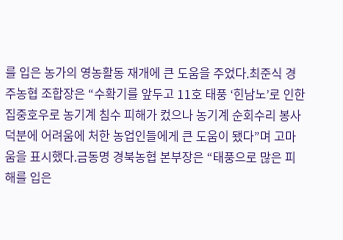를 입은 농가의 영농활동 재개에 큰 도움을 주었다.최준식 경주농협 조합장은 “수확기를 앞두고 11호 태풍 ‘힌남노’로 인한 집중호우로 농기계 침수 피해가 컸으나 농기계 순회수리 봉사 덕분에 어려움에 처한 농업인들에게 큰 도움이 됐다”며 고마움을 표시했다.금동명 경북농협 본부장은 “태풍으로 많은 피해를 입은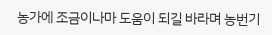농가에 조금이나마 도움이 되길 바라며 농번기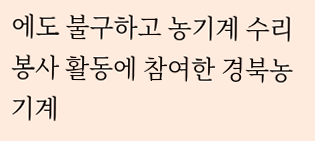에도 불구하고 농기계 수리봉사 활동에 참여한 경북농기계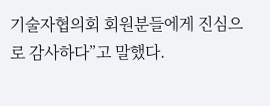기술자협의회 회원분들에게 진심으로 감사하다”고 말했다.